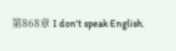第868章 I don't speak English.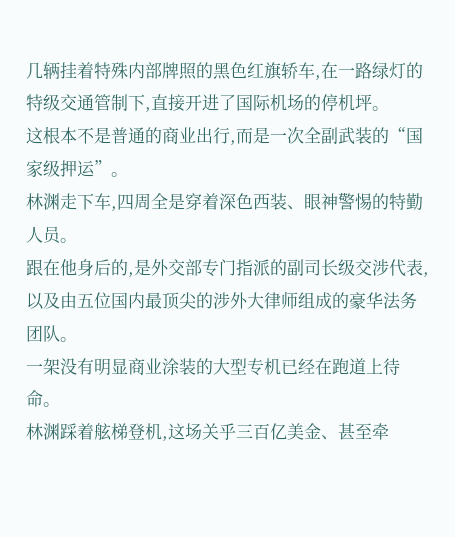几辆挂着特殊内部牌照的黑色红旗轿车,在一路绿灯的特级交通管制下,直接开进了国际机场的停机坪。
这根本不是普通的商业出行,而是一次全副武装的“国家级押运”。
林渊走下车,四周全是穿着深色西装、眼神警惕的特勤人员。
跟在他身后的,是外交部专门指派的副司长级交涉代表,以及由五位国内最顶尖的涉外大律师组成的豪华法务团队。
一架没有明显商业涂装的大型专机已经在跑道上待命。
林渊踩着舷梯登机,这场关乎三百亿美金、甚至牵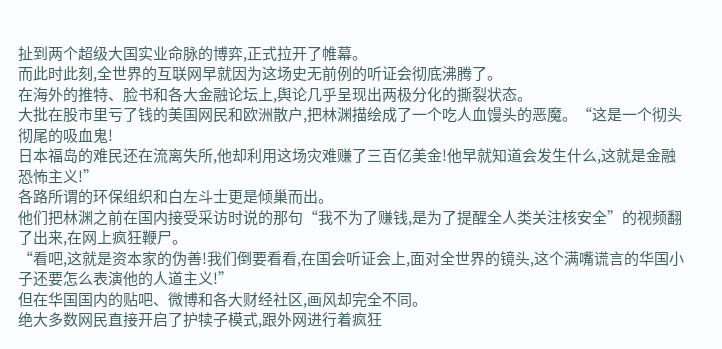扯到两个超级大国实业命脉的博弈,正式拉开了帷幕。
而此时此刻,全世界的互联网早就因为这场史无前例的听证会彻底沸腾了。
在海外的推特、脸书和各大金融论坛上,舆论几乎呈现出两极分化的撕裂状态。
大批在股市里亏了钱的美国网民和欧洲散户,把林渊描绘成了一个吃人血馒头的恶魔。“这是一个彻头彻尾的吸血鬼!
日本福岛的难民还在流离失所,他却利用这场灾难赚了三百亿美金!他早就知道会发生什么,这就是金融恐怖主义!”
各路所谓的环保组织和白左斗士更是倾巢而出。
他们把林渊之前在国内接受采访时说的那句“我不为了赚钱,是为了提醒全人类关注核安全”的视频翻了出来,在网上疯狂鞭尸。
“看吧,这就是资本家的伪善!我们倒要看看,在国会听证会上,面对全世界的镜头,这个满嘴谎言的华国小子还要怎么表演他的人道主义!”
但在华国国内的贴吧、微博和各大财经社区,画风却完全不同。
绝大多数网民直接开启了护犊子模式,跟外网进行着疯狂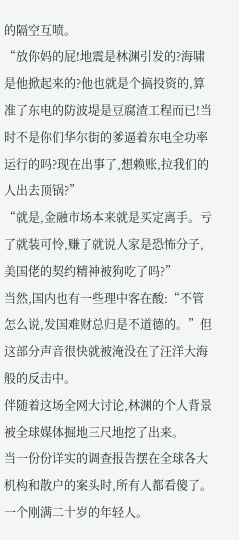的隔空互喷。
“放你妈的屁!地震是林渊引发的?海啸是他掀起来的?他也就是个搞投资的,算准了东电的防波堤是豆腐渣工程而已!当时不是你们华尔街的爹逼着东电全功率运行的吗?现在出事了,想赖账,拉我们的人出去顶锅?”
“就是,金融市场本来就是买定离手。亏了就装可怜,赚了就说人家是恐怖分子,美国佬的契约精神被狗吃了吗?”
当然,国内也有一些理中客在酸:“不管怎么说,发国难财总归是不道德的。”但这部分声音很快就被淹没在了汪洋大海般的反击中。
伴随着这场全网大讨论,林渊的个人背景被全球媒体掘地三尺地挖了出来。
当一份份详实的调查报告摆在全球各大机构和散户的案头时,所有人都看傻了。
一个刚满二十岁的年轻人。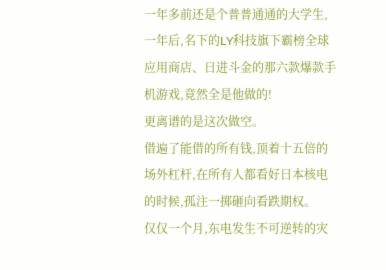一年多前还是个普普通通的大学生,一年后,名下的LY科技旗下霸榜全球应用商店、日进斗金的那六款爆款手机游戏,竟然全是他做的!
更离谱的是这次做空。
借遍了能借的所有钱,顶着十五倍的场外杠杆,在所有人都看好日本核电的时候,孤注一掷砸向看跌期权。
仅仅一个月,东电发生不可逆转的灾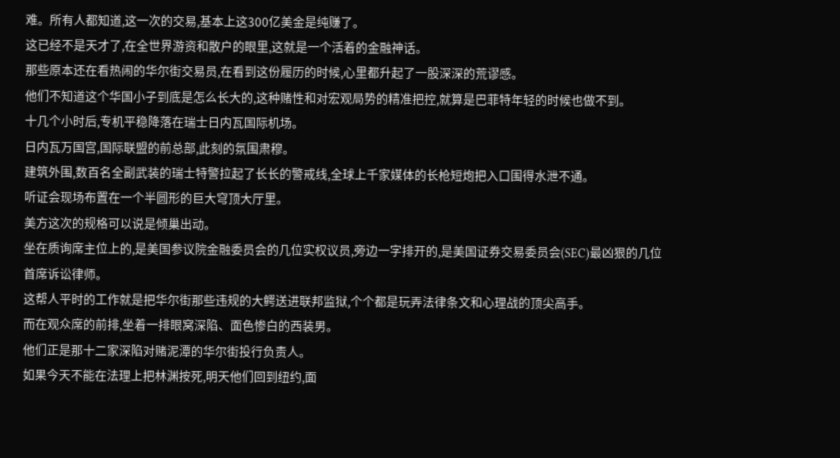难。所有人都知道,这一次的交易,基本上这300亿美金是纯赚了。
这已经不是天才了,在全世界游资和散户的眼里,这就是一个活着的金融神话。
那些原本还在看热闹的华尔街交易员,在看到这份履历的时候,心里都升起了一股深深的荒谬感。
他们不知道这个华国小子到底是怎么长大的,这种赌性和对宏观局势的精准把控,就算是巴菲特年轻的时候也做不到。
十几个小时后,专机平稳降落在瑞士日内瓦国际机场。
日内瓦万国宫,国际联盟的前总部,此刻的氛围肃穆。
建筑外围,数百名全副武装的瑞士特警拉起了长长的警戒线,全球上千家媒体的长枪短炮把入口围得水泄不通。
听证会现场布置在一个半圆形的巨大穹顶大厅里。
美方这次的规格可以说是倾巢出动。
坐在质询席主位上的,是美国参议院金融委员会的几位实权议员,旁边一字排开的,是美国证券交易委员会(SEC)最凶狠的几位首席诉讼律师。
这帮人平时的工作就是把华尔街那些违规的大鳄送进联邦监狱,个个都是玩弄法律条文和心理战的顶尖高手。
而在观众席的前排,坐着一排眼窝深陷、面色惨白的西装男。
他们正是那十二家深陷对赌泥潭的华尔街投行负责人。
如果今天不能在法理上把林渊按死,明天他们回到纽约,面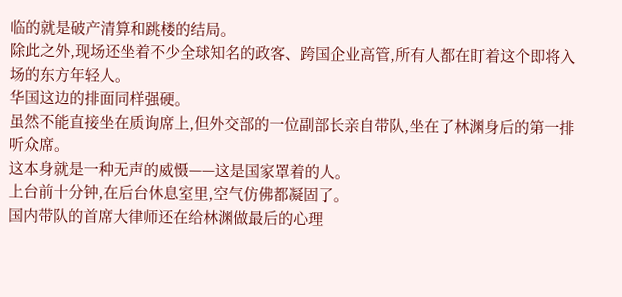临的就是破产清算和跳楼的结局。
除此之外,现场还坐着不少全球知名的政客、跨国企业高管,所有人都在盯着这个即将入场的东方年轻人。
华国这边的排面同样强硬。
虽然不能直接坐在质询席上,但外交部的一位副部长亲自带队,坐在了林渊身后的第一排听众席。
这本身就是一种无声的威慑——这是国家罩着的人。
上台前十分钟,在后台休息室里,空气仿佛都凝固了。
国内带队的首席大律师还在给林渊做最后的心理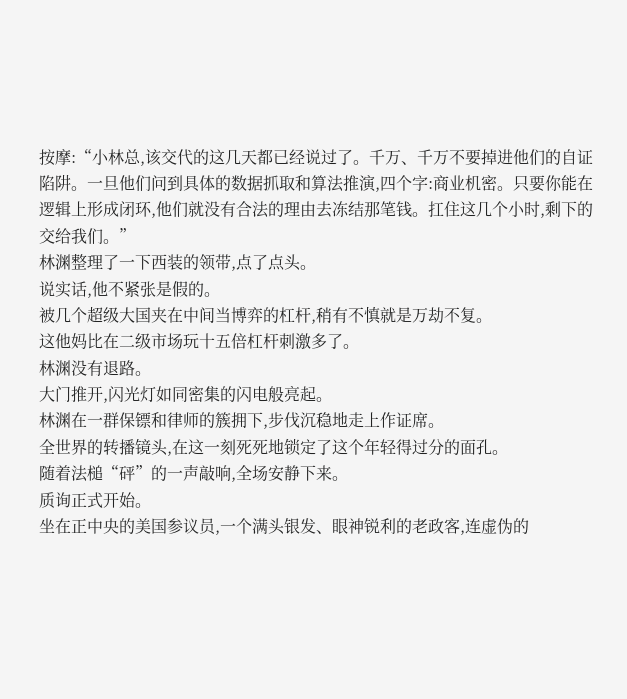按摩:“小林总,该交代的这几天都已经说过了。千万、千万不要掉进他们的自证陷阱。一旦他们问到具体的数据抓取和算法推演,四个字:商业机密。只要你能在逻辑上形成闭环,他们就没有合法的理由去冻结那笔钱。扛住这几个小时,剩下的交给我们。”
林渊整理了一下西装的领带,点了点头。
说实话,他不紧张是假的。
被几个超级大国夹在中间当博弈的杠杆,稍有不慎就是万劫不复。
这他妈比在二级市场玩十五倍杠杆刺激多了。
林渊没有退路。
大门推开,闪光灯如同密集的闪电般亮起。
林渊在一群保镖和律师的簇拥下,步伐沉稳地走上作证席。
全世界的转播镜头,在这一刻死死地锁定了这个年轻得过分的面孔。
随着法槌“砰”的一声敲响,全场安静下来。
质询正式开始。
坐在正中央的美国参议员,一个满头银发、眼神锐利的老政客,连虚伪的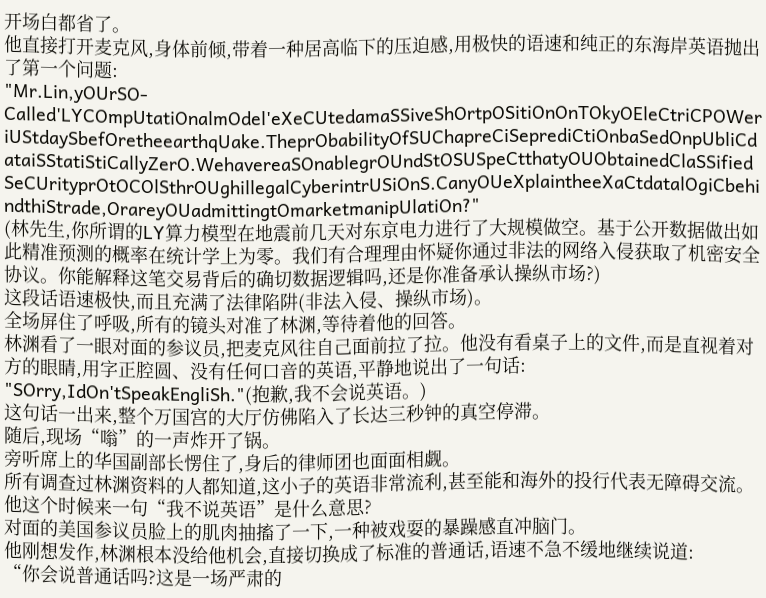开场白都省了。
他直接打开麦克风,身体前倾,带着一种居高临下的压迫感,用极快的语速和纯正的东海岸英语抛出了第一个问题:
"Mr.Lin,yOUrSO-Called'LYCOmpUtatiOnalmOdel'eXeCUtedamaSSiveShOrtpOSitiOnOnTOkyOEleCtriCPOWeriUStdaySbefOretheearthqUake.TheprObabilityOfSUChapreCiSeprediCtiOnbaSedOnpUbliCdataiSStatiStiCallyZerO.WehavereaSOnablegrOUndStOSUSpeCtthatyOUObtainedClaSSifiedSeCUrityprOtOCOlSthrOUghillegalCyberintrUSiOnS.CanyOUeXplaintheeXaCtdatalOgiCbehindthiStrade,OrareyOUadmittingtOmarketmanipUlatiOn?"
(林先生,你所谓的LY算力模型在地震前几天对东京电力进行了大规模做空。基于公开数据做出如此精准预测的概率在统计学上为零。我们有合理理由怀疑你通过非法的网络入侵获取了机密安全协议。你能解释这笔交易背后的确切数据逻辑吗,还是你准备承认操纵市场?)
这段话语速极快,而且充满了法律陷阱(非法入侵、操纵市场)。
全场屏住了呼吸,所有的镜头对准了林渊,等待着他的回答。
林渊看了一眼对面的参议员,把麦克风往自己面前拉了拉。他没有看桌子上的文件,而是直视着对方的眼睛,用字正腔圆、没有任何口音的英语,平静地说出了一句话:
"SOrry,IdOn'tSpeakEngliSh."(抱歉,我不会说英语。)
这句话一出来,整个万国宫的大厅仿佛陷入了长达三秒钟的真空停滞。
随后,现场“嗡”的一声炸开了锅。
旁听席上的华国副部长愣住了,身后的律师团也面面相觑。
所有调查过林渊资料的人都知道,这小子的英语非常流利,甚至能和海外的投行代表无障碍交流。
他这个时候来一句“我不说英语”是什么意思?
对面的美国参议员脸上的肌肉抽搐了一下,一种被戏耍的暴躁感直冲脑门。
他刚想发作,林渊根本没给他机会,直接切换成了标准的普通话,语速不急不缓地继续说道:
“你会说普通话吗?这是一场严肃的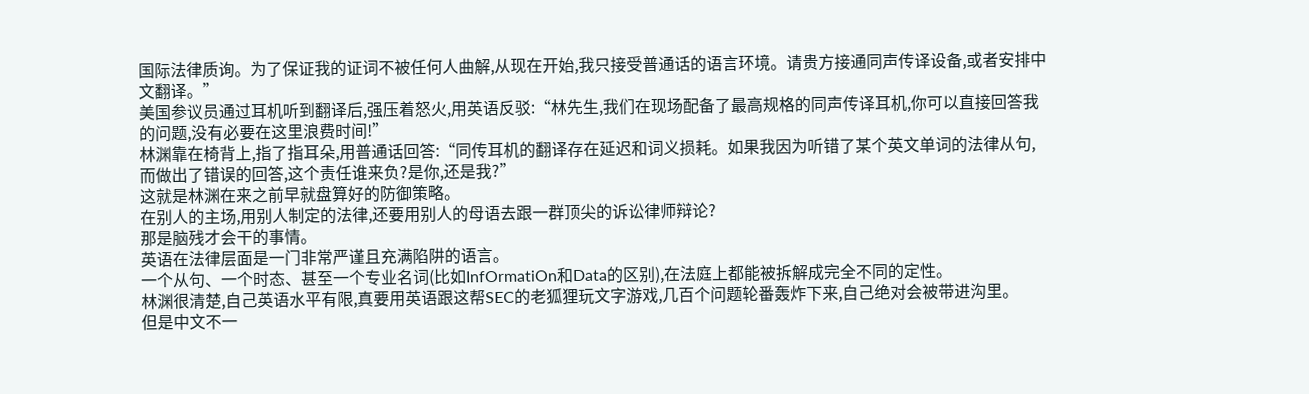国际法律质询。为了保证我的证词不被任何人曲解,从现在开始,我只接受普通话的语言环境。请贵方接通同声传译设备,或者安排中文翻译。”
美国参议员通过耳机听到翻译后,强压着怒火,用英语反驳:“林先生,我们在现场配备了最高规格的同声传译耳机,你可以直接回答我的问题,没有必要在这里浪费时间!”
林渊靠在椅背上,指了指耳朵,用普通话回答:“同传耳机的翻译存在延迟和词义损耗。如果我因为听错了某个英文单词的法律从句,而做出了错误的回答,这个责任谁来负?是你,还是我?”
这就是林渊在来之前早就盘算好的防御策略。
在别人的主场,用别人制定的法律,还要用别人的母语去跟一群顶尖的诉讼律师辩论?
那是脑残才会干的事情。
英语在法律层面是一门非常严谨且充满陷阱的语言。
一个从句、一个时态、甚至一个专业名词(比如InfOrmatiOn和Data的区别),在法庭上都能被拆解成完全不同的定性。
林渊很清楚,自己英语水平有限,真要用英语跟这帮SEC的老狐狸玩文字游戏,几百个问题轮番轰炸下来,自己绝对会被带进沟里。
但是中文不一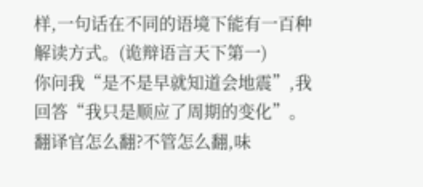样,一句话在不同的语境下能有一百种解读方式。(诡辩语言天下第一)
你问我“是不是早就知道会地震”,我回答“我只是顺应了周期的变化”。
翻译官怎么翻?不管怎么翻,味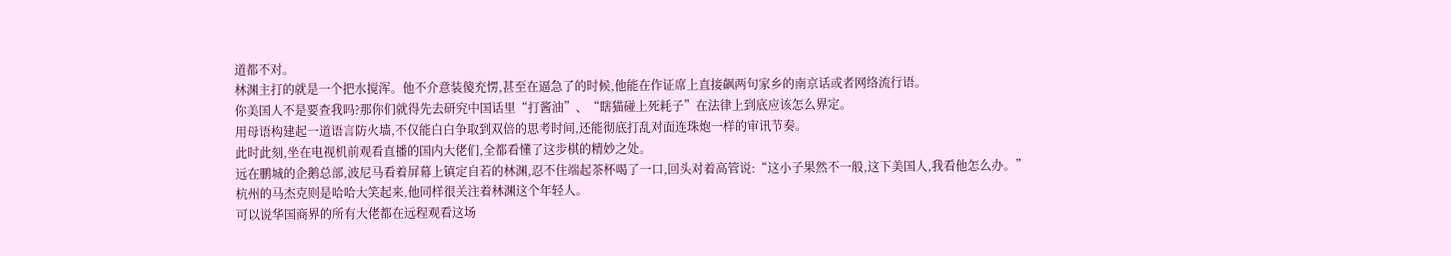道都不对。
林渊主打的就是一个把水搅浑。他不介意装傻充愣,甚至在逼急了的时候,他能在作证席上直接飙两句家乡的南京话或者网络流行语。
你美国人不是要查我吗?那你们就得先去研究中国话里“打酱油”、“瞎猫碰上死耗子”在法律上到底应该怎么界定。
用母语构建起一道语言防火墙,不仅能白白争取到双倍的思考时间,还能彻底打乱对面连珠炮一样的审讯节奏。
此时此刻,坐在电视机前观看直播的国内大佬们,全都看懂了这步棋的精妙之处。
远在鹏城的企鹅总部,波尼马看着屏幕上镇定自若的林渊,忍不住端起茶杯喝了一口,回头对着高管说:“这小子果然不一般,这下美国人,我看他怎么办。”
杭州的马杰克则是哈哈大笑起来,他同样很关注着林渊这个年轻人。
可以说华国商界的所有大佬都在远程观看这场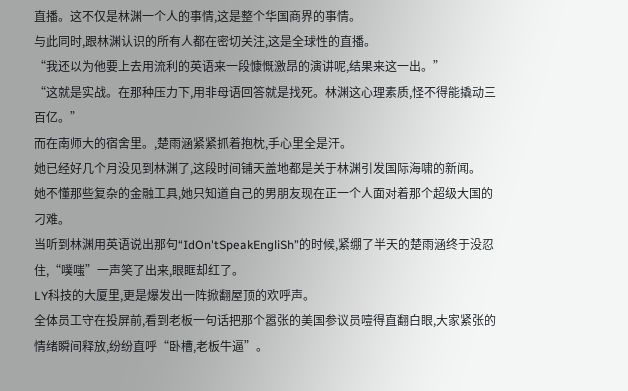直播。这不仅是林渊一个人的事情,这是整个华国商界的事情。
与此同时,跟林渊认识的所有人都在密切关注,这是全球性的直播。
“我还以为他要上去用流利的英语来一段慷慨激昂的演讲呢,结果来这一出。”
“这就是实战。在那种压力下,用非母语回答就是找死。林渊这心理素质,怪不得能撬动三百亿。”
而在南师大的宿舍里。,楚雨涵紧紧抓着抱枕,手心里全是汗。
她已经好几个月没见到林渊了,这段时间铺天盖地都是关于林渊引发国际海啸的新闻。
她不懂那些复杂的金融工具,她只知道自己的男朋友现在正一个人面对着那个超级大国的刁难。
当听到林渊用英语说出那句“IdOn'tSpeakEngliSh”的时候,紧绷了半天的楚雨涵终于没忍住,“噗嗤”一声笑了出来,眼眶却红了。
LY科技的大厦里,更是爆发出一阵掀翻屋顶的欢呼声。
全体员工守在投屏前,看到老板一句话把那个嚣张的美国参议员噎得直翻白眼,大家紧张的情绪瞬间释放,纷纷直呼“卧槽,老板牛逼”。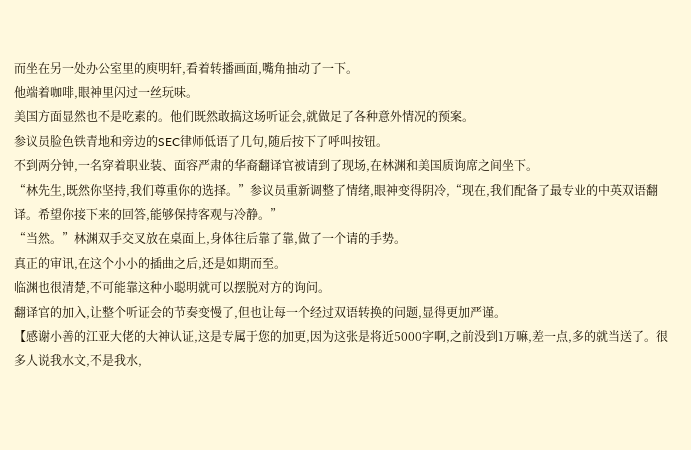而坐在另一处办公室里的庾明轩,看着转播画面,嘴角抽动了一下。
他端着咖啡,眼神里闪过一丝玩味。
美国方面显然也不是吃素的。他们既然敢搞这场听证会,就做足了各种意外情况的预案。
参议员脸色铁青地和旁边的SEC律师低语了几句,随后按下了呼叫按钮。
不到两分钟,一名穿着职业装、面容严肃的华裔翻译官被请到了现场,在林渊和美国质询席之间坐下。
“林先生,既然你坚持,我们尊重你的选择。”参议员重新调整了情绪,眼神变得阴冷,“现在,我们配备了最专业的中英双语翻译。希望你接下来的回答,能够保持客观与冷静。”
“当然。”林渊双手交叉放在桌面上,身体往后靠了靠,做了一个请的手势。
真正的审讯,在这个小小的插曲之后,还是如期而至。
临渊也很清楚,不可能靠这种小聪明就可以摆脱对方的询问。
翻译官的加入,让整个听证会的节奏变慢了,但也让每一个经过双语转换的问题,显得更加严谨。
【感谢小善的江亚大佬的大神认证,这是专属于您的加更,因为这张是将近5000字啊,之前没到1万嘛,差一点,多的就当送了。很多人说我水文,不是我水,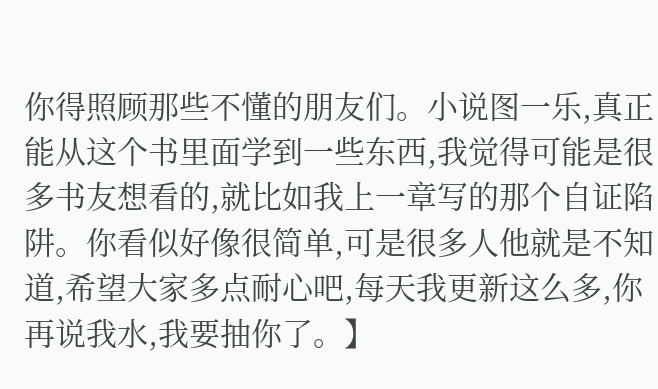你得照顾那些不懂的朋友们。小说图一乐,真正能从这个书里面学到一些东西,我觉得可能是很多书友想看的,就比如我上一章写的那个自证陷阱。你看似好像很简单,可是很多人他就是不知道,希望大家多点耐心吧,每天我更新这么多,你再说我水,我要抽你了。】